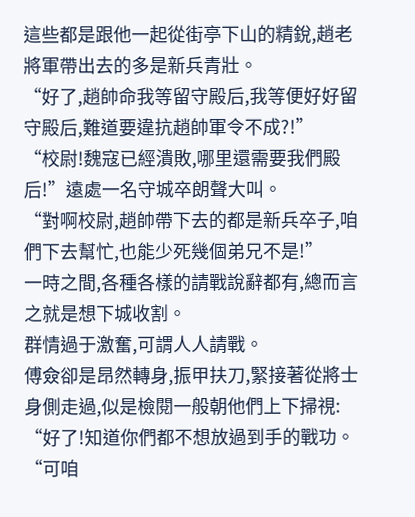這些都是跟他一起從街亭下山的精銳,趙老將軍帶出去的多是新兵青壯。
“好了,趙帥命我等留守殿后,我等便好好留守殿后,難道要違抗趙帥軍令不成?!”
“校尉!魏寇已經潰敗,哪里還需要我們殿后!”遠處一名守城卒朗聲大叫。
“對啊校尉,趙帥帶下去的都是新兵卒子,咱們下去幫忙,也能少死幾個弟兄不是!”
一時之間,各種各樣的請戰說辭都有,總而言之就是想下城收割。
群情過于激奮,可謂人人請戰。
傅僉卻是昂然轉身,振甲扶刀,緊接著從將士身側走過,似是檢閱一般朝他們上下掃視:
“好了!知道你們都不想放過到手的戰功。
“可咱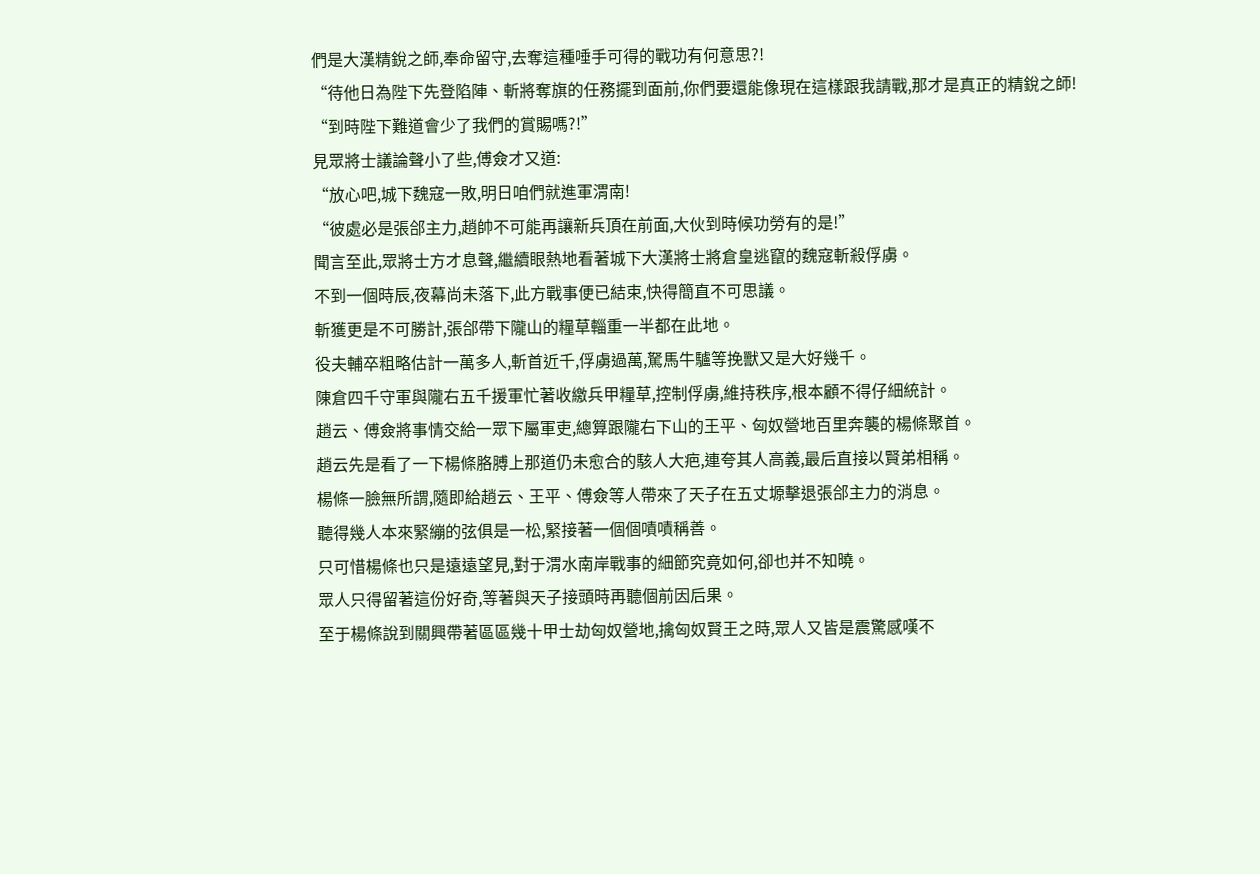們是大漢精銳之師,奉命留守,去奪這種唾手可得的戰功有何意思?!
“待他日為陛下先登陷陣、斬將奪旗的任務擺到面前,你們要還能像現在這樣跟我請戰,那才是真正的精銳之師!
“到時陛下難道會少了我們的賞賜嗎?!”
見眾將士議論聲小了些,傅僉才又道:
“放心吧,城下魏寇一敗,明日咱們就進軍渭南!
“彼處必是張郃主力,趙帥不可能再讓新兵頂在前面,大伙到時候功勞有的是!”
聞言至此,眾將士方才息聲,繼續眼熱地看著城下大漢將士將倉皇逃竄的魏寇斬殺俘虜。
不到一個時辰,夜幕尚未落下,此方戰事便已結束,快得簡直不可思議。
斬獲更是不可勝計,張郃帶下隴山的糧草輜重一半都在此地。
役夫輔卒粗略估計一萬多人,斬首近千,俘虜過萬,駑馬牛驢等挽獸又是大好幾千。
陳倉四千守軍與隴右五千援軍忙著收繳兵甲糧草,控制俘虜,維持秩序,根本顧不得仔細統計。
趙云、傅僉將事情交給一眾下屬軍吏,總算跟隴右下山的王平、匈奴營地百里奔襲的楊條聚首。
趙云先是看了一下楊條胳膊上那道仍未愈合的駭人大疤,連夸其人高義,最后直接以賢弟相稱。
楊條一臉無所謂,隨即給趙云、王平、傅僉等人帶來了天子在五丈塬擊退張郃主力的消息。
聽得幾人本來緊繃的弦俱是一松,緊接著一個個嘖嘖稱善。
只可惜楊條也只是遠遠望見,對于渭水南岸戰事的細節究竟如何,卻也并不知曉。
眾人只得留著這份好奇,等著與天子接頭時再聽個前因后果。
至于楊條說到關興帶著區區幾十甲士劫匈奴營地,擒匈奴賢王之時,眾人又皆是震驚感嘆不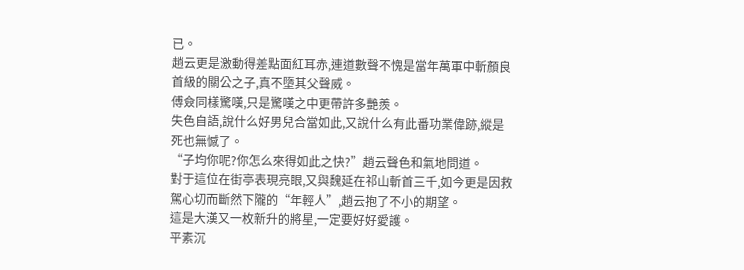已。
趙云更是激動得差點面紅耳赤,連道數聲不愧是當年萬軍中斬顏良首級的關公之子,真不墮其父聲威。
傅僉同樣驚嘆,只是驚嘆之中更帶許多艷羨。
失色自語,說什么好男兒合當如此,又說什么有此番功業偉跡,縱是死也無憾了。
“子均你呢?你怎么來得如此之快?”趙云聲色和氣地問道。
對于這位在街亭表現亮眼,又與魏延在祁山斬首三千,如今更是因救駕心切而斷然下隴的“年輕人”,趙云抱了不小的期望。
這是大漢又一枚新升的將星,一定要好好愛護。
平素沉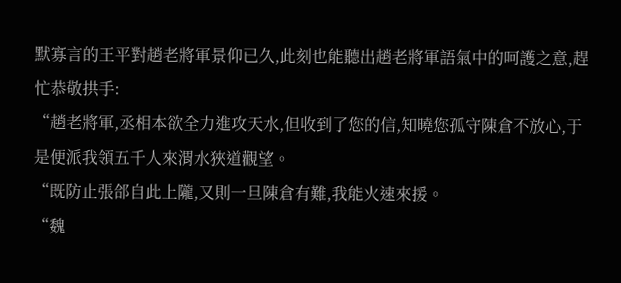默寡言的王平對趙老將軍景仰已久,此刻也能聽出趙老將軍語氣中的呵護之意,趕忙恭敬拱手:
“趙老將軍,丞相本欲全力進攻天水,但收到了您的信,知曉您孤守陳倉不放心,于是便派我領五千人來渭水狹道觀望。
“既防止張郃自此上隴,又則一旦陳倉有難,我能火速來援。
“魏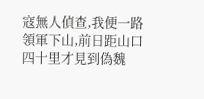寇無人偵查,我便一路領軍下山,前日距山口四十里才見到偽魏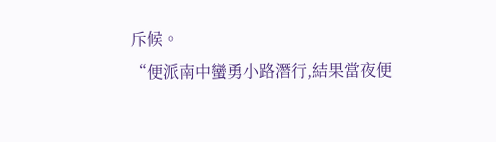斥候。
“便派南中蠻勇小路潛行,結果當夜便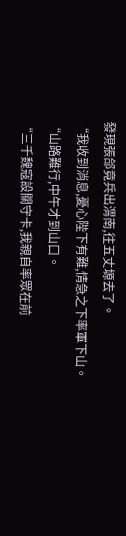發現張郃竟兵出渭南,往五丈塬去了。
“我收到消息,憂心陛下有難,情急之下率軍下山。
“山路難行,中午才到山口。
“三千魏寇設關守卡,我親自率眾在前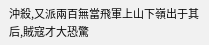沖殺,又派兩百無當飛軍上山下嶺出于其后,賊寇才大恐驚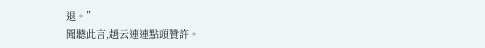退。”
聞聽此言,趙云連連點頭贊許。